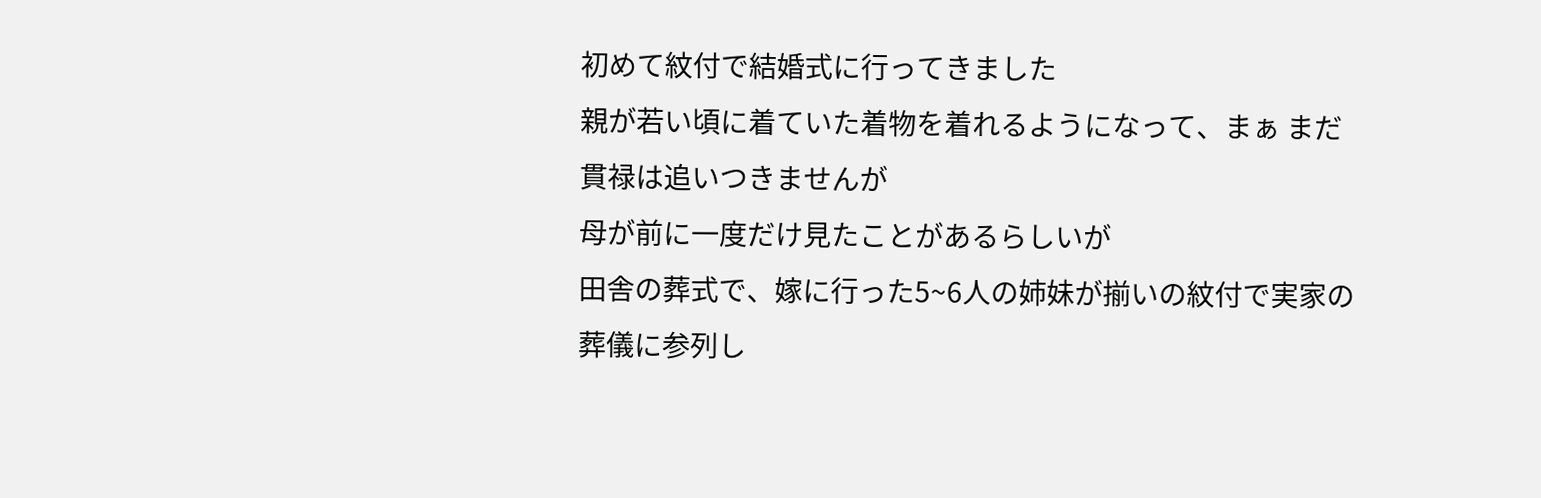初めて紋付で結婚式に行ってきました
親が若い頃に着ていた着物を着れるようになって、まぁ まだ貫禄は追いつきませんが
母が前に一度だけ見たことがあるらしいが
田舎の葬式で、嫁に行った5~6人の姉妹が揃いの紋付で実家の葬儀に参列し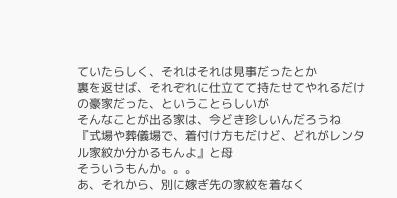ていたらしく、それはそれは見事だったとか
裏を返せば、それぞれに仕立てて持たせてやれるだけの豪家だった、ということらしいが
そんなことが出る家は、今どき珍しいんだろうね
『式場や葬儀場で、着付け方もだけど、どれがレンタル家紋か分かるもんよ』と母
そういうもんか。。。
あ、それから、別に嫁ぎ先の家紋を着なく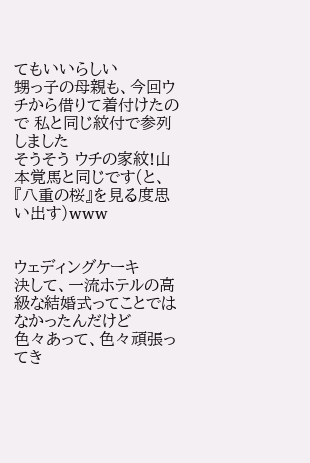てもいいらしい
甥っ子の母親も、今回ウチから借りて着付けたので 私と同じ紋付で参列しました
そうそう ウチの家紋!山本覚馬と同じです(と、『八重の桜』を見る度思い出す)www


ウェディングケーキ
決して、一流ホテルの高級な結婚式ってことではなかったんだけど
色々あって、色々頑張ってき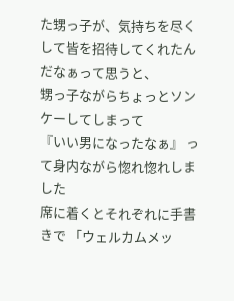た甥っ子が、気持ちを尽くして皆を招待してくれたんだなぁって思うと、
甥っ子ながらちょっとソンケーしてしまって
『いい男になったなぁ』 って身内ながら惚れ惚れしました
席に着くとそれぞれに手書きで 「ウェルカムメッ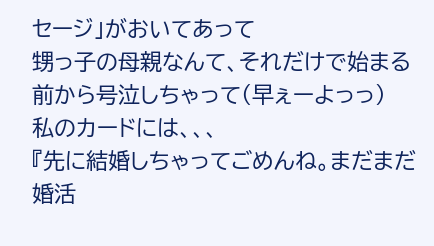セージ」がおいてあって
甥っ子の母親なんて、それだけで始まる前から号泣しちゃって(早ぇーよっっ)
私のカードには、、、
『先に結婚しちゃってごめんね。まだまだ婚活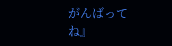がんばってね』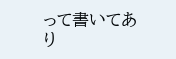って書いてあり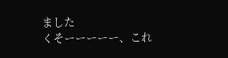ました
くそーーーーー、これ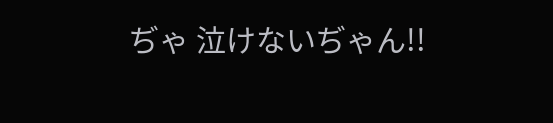ぢゃ 泣けないぢゃん!!